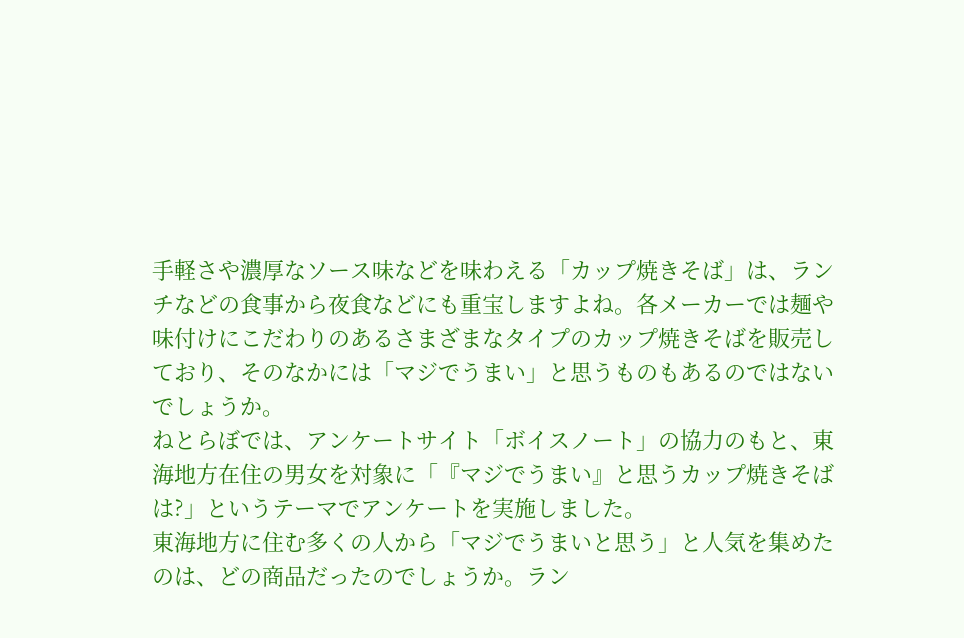手軽さや濃厚なソース味などを味わえる「カップ焼きそば」は、ランチなどの食事から夜食などにも重宝しますよね。各メーカーでは麺や味付けにこだわりのあるさまざまなタイプのカップ焼きそばを販売しており、そのなかには「マジでうまい」と思うものもあるのではないでしょうか。
ねとらぼでは、アンケートサイト「ボイスノート」の協力のもと、東海地方在住の男女を対象に「『マジでうまい』と思うカップ焼きそばは?」というテーマでアンケートを実施しました。
東海地方に住む多くの人から「マジでうまいと思う」と人気を集めたのは、どの商品だったのでしょうか。ラン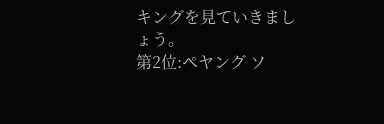キングを見ていきましょう。
第2位:ペヤング ソ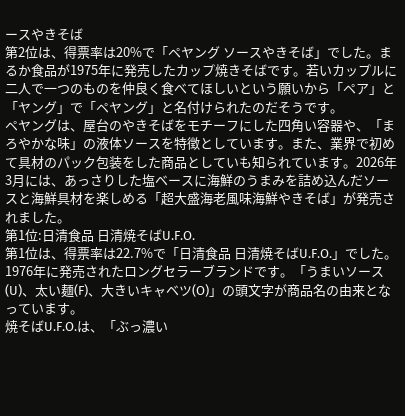ースやきそば
第2位は、得票率は20%で「ペヤング ソースやきそば」でした。まるか食品が1975年に発売したカップ焼きそばです。若いカップルに二人で一つのものを仲良く食べてほしいという願いから「ペア」と「ヤング」で「ペヤング」と名付けられたのだそうです。
ペヤングは、屋台のやきそばをモチーフにした四角い容器や、「まろやかな味」の液体ソースを特徴としています。また、業界で初めて具材のパック包装をした商品としていも知られています。2026年3月には、あっさりした塩ベースに海鮮のうまみを詰め込んだソースと海鮮具材を楽しめる「超大盛海老風味海鮮やきそば」が発売されました。
第1位:日清食品 日清焼そばU.F.O.
第1位は、得票率は22.7%で「日清食品 日清焼そばU.F.O.」でした。1976年に発売されたロングセラーブランドです。「うまいソース(U)、太い麺(F)、大きいキャベツ(O)」の頭文字が商品名の由来となっています。
焼そばU.F.O.は、「ぶっ濃い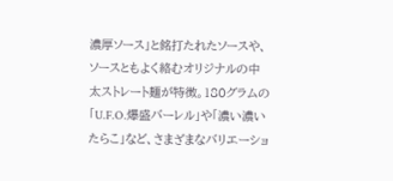濃厚ソース」と銘打たれたソースや、ソースともよく絡むオリジナルの中太ストレート麺が特徴。180グラムの「U.F.O.爆盛バーレル」や「濃い濃いたらこ」など、さまざまなバリエーショ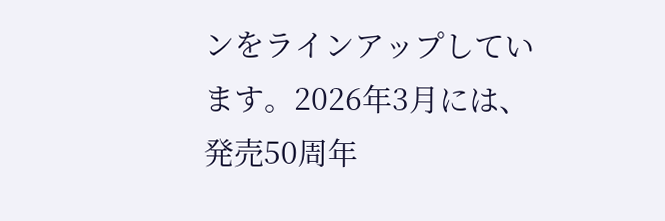ンをラインアップしています。2026年3月には、発売50周年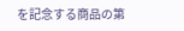を記念する商品の第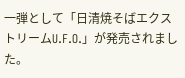一弾として「日清焼そばエクストリームU.F.O.」が発売されました。